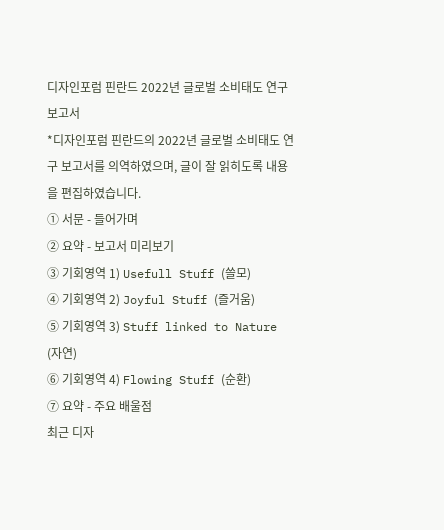디자인포럼 핀란드 2022년 글로벌 소비태도 연구 보고서
*디자인포럼 핀란드의 2022년 글로벌 소비태도 연구 보고서를 의역하였으며, 글이 잘 읽히도록 내용을 편집하였습니다.
① 서문 - 들어가며
② 요약 - 보고서 미리보기
③ 기회영역 1) Usefull Stuff (쓸모)
④ 기회영역 2) Joyful Stuff (즐거움)
⑤ 기회영역 3) Stuff linked to Nature (자연)
⑥ 기회영역 4) Flowing Stuff (순환)
⑦ 요약 - 주요 배울점
최근 디자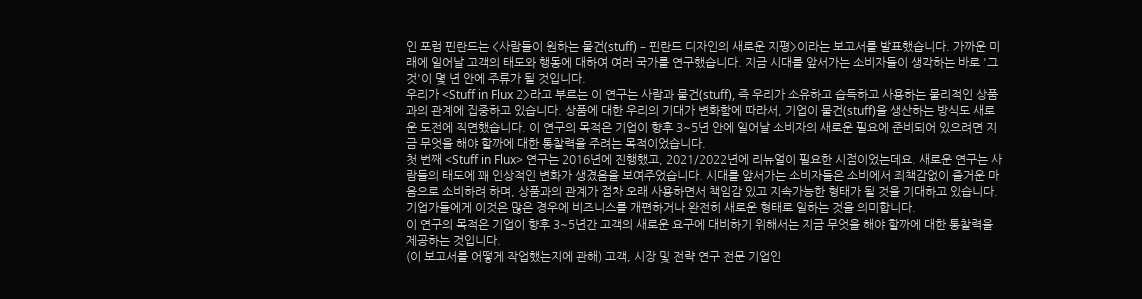인 포럼 핀란드는 <사람들이 원하는 물건(stuff) – 핀란드 디자인의 새로운 지평>이라는 보고서를 발표했습니다. 가까운 미래에 일어날 고객의 태도와 행동에 대하여 여러 국가를 연구했습니다. 지금 시대를 앞서가는 소비자들이 생각하는 바로 '그것'이 몇 년 안에 주류가 될 것입니다.
우리가 <Stuff in Flux 2>라고 부르는 이 연구는 사람과 물건(stuff), 즉 우리가 소유하고 습득하고 사용하는 물리적인 상품과의 관계에 집중하고 있습니다. 상품에 대한 우리의 기대가 변화함에 따라서, 기업이 물건(stuff)을 생산하는 방식도 새로운 도전에 직면했습니다. 이 연구의 목적은 기업이 향후 3~5년 안에 일어날 소비자의 새로운 필요에 준비되어 있으려면 지금 무엇을 해야 할까에 대한 통찰력을 주려는 목적이었습니다.
첫 번째 <Stuff in Flux> 연구는 2016년에 진행했고, 2021/2022년에 리뉴얼이 필요한 시점이었는데요. 새로운 연구는 사람들의 태도에 꽤 인상적인 변화가 생겼음을 보여주었습니다. 시대를 앞서가는 소비자들은 소비에서 죄책감없이 즐거운 마음으로 소비하려 하며, 상품과의 관계가 점차 오래 사용하면서 책임감 있고 지속가능한 형태가 될 것을 기대하고 있습니다. 기업가들에게 이것은 많은 경우에 비즈니스를 개편하거나 완전히 새로운 형태로 일하는 것을 의미합니다.
이 연구의 목적은 기업이 향후 3~5년간 고객의 새로운 요구에 대비하기 위해서는 지금 무엇을 해야 할까에 대한 통찰력을 제공하는 것입니다.
(이 보고서를 어떻게 작업했는지에 관해) 고객, 시장 및 전략 연구 전문 기업인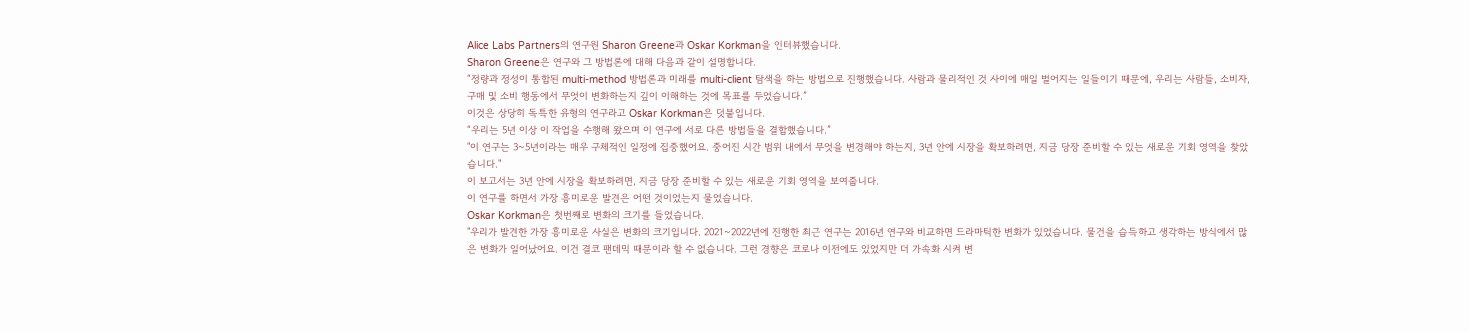Alice Labs Partners의 연구원 Sharon Greene과 Oskar Korkman을 인터뷰했습니다.
Sharon Greene은 연구와 그 방법론에 대해 다음과 같이 설명합니다.
“정량과 정성이 통합된 multi-method 방법론과 미래를 multi-client 탐색을 하는 방법으로 진행했습니다. 사람과 물리적인 것 사이에 매일 벌어지는 일들이기 때문에, 우리는 사람들, 소비자, 구매 및 소비 행동에서 무엇이 변화하는지 깊이 이해하는 것에 목표를 두었습니다.”
이것은 상당히 독특한 유형의 연구라고 Oskar Korkman은 덧붙입니다.
“우리는 5년 이상 이 작업을 수행해 왔으며 이 연구에 서로 다른 방법들을 결합했습니다.”
"이 연구는 3~5년이라는 매우 구체적인 일정에 집중했어요. 중어진 시간 범위 내에서 무엇을 변경해야 하는지, 3년 안에 시장을 확보하려면, 지금 당장 준비할 수 있는 새로운 기회 영역을 찾았습니다."
이 보고서는 3년 안에 시장을 확보하려면, 지금 당장 준비할 수 있는 새로운 기회 영역을 보여줍니다.
이 연구를 하면서 가장 흥미로운 발견은 어떤 것이었는지 물었습니다.
Oskar Korkman은 첫번째로 변화의 크기를 들었습니다.
"우리가 발견한 가장 흥미로운 사실은 변화의 크기입니다. 2021~2022년에 진행한 최근 연구는 2016년 연구와 비교하면 드라마틱한 변화가 있었습니다. 물건을 습득하고 생각하는 방식에서 많은 변화가 일어났어요. 이건 결코 팬데믹 때문이라 할 수 없습니다. 그런 경향은 코로나 이전에도 있었지만 더 가속화 시켜 변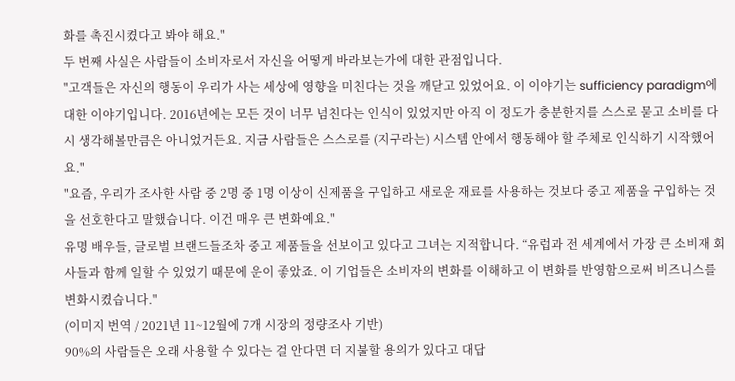화를 촉진시켰다고 봐야 해요."
두 번째 사실은 사람들이 소비자로서 자신을 어떻게 바라보는가에 대한 관점입니다.
"고객들은 자신의 행동이 우리가 사는 세상에 영향을 미친다는 것을 깨닫고 있었어요. 이 이야기는 sufficiency paradigm에 대한 이야기입니다. 2016년에는 모든 것이 너무 넘친다는 인식이 있었지만 아직 이 정도가 충분한지를 스스로 묻고 소비를 다시 생각해볼만큼은 아니었거든요. 지금 사람들은 스스로를 (지구라는) 시스템 안에서 행동해야 할 주체로 인식하기 시작했어요."
"요즘, 우리가 조사한 사람 중 2명 중 1명 이상이 신제품을 구입하고 새로운 재료를 사용하는 것보다 중고 제품을 구입하는 것을 선호한다고 말했습니다. 이건 매우 큰 변화예요."
유명 배우들, 글로벌 브랜드들조차 중고 제품들을 선보이고 있다고 그녀는 지적합니다. “유럽과 전 세계에서 가장 큰 소비재 회사들과 함께 일할 수 있었기 때문에 운이 좋았죠. 이 기업들은 소비자의 변화를 이해하고 이 변화를 반영함으로써 비즈니스를 변화시켰습니다."
(이미지 번역 / 2021년 11~12월에 7개 시장의 정량조사 기반)
90%의 사람들은 오래 사용할 수 있다는 걸 안다면 더 지불할 용의가 있다고 대답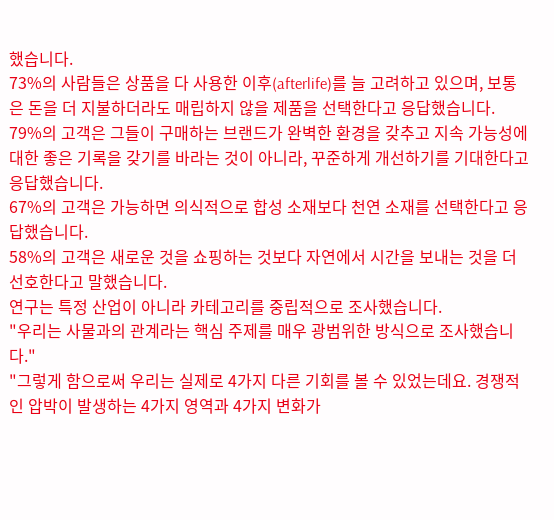했습니다.
73%의 사람들은 상품을 다 사용한 이후(afterlife)를 늘 고려하고 있으며, 보통은 돈을 더 지불하더라도 매립하지 않을 제품을 선택한다고 응답했습니다.
79%의 고객은 그들이 구매하는 브랜드가 완벽한 환경을 갖추고 지속 가능성에 대한 좋은 기록을 갖기를 바라는 것이 아니라, 꾸준하게 개선하기를 기대한다고 응답했습니다.
67%의 고객은 가능하면 의식적으로 합성 소재보다 천연 소재를 선택한다고 응답했습니다.
58%의 고객은 새로운 것을 쇼핑하는 것보다 자연에서 시간을 보내는 것을 더 선호한다고 말했습니다.
연구는 특정 산업이 아니라 카테고리를 중립적으로 조사했습니다.
"우리는 사물과의 관계라는 핵심 주제를 매우 광범위한 방식으로 조사했습니다."
"그렇게 함으로써 우리는 실제로 4가지 다른 기회를 볼 수 있었는데요. 경쟁적인 압박이 발생하는 4가지 영역과 4가지 변화가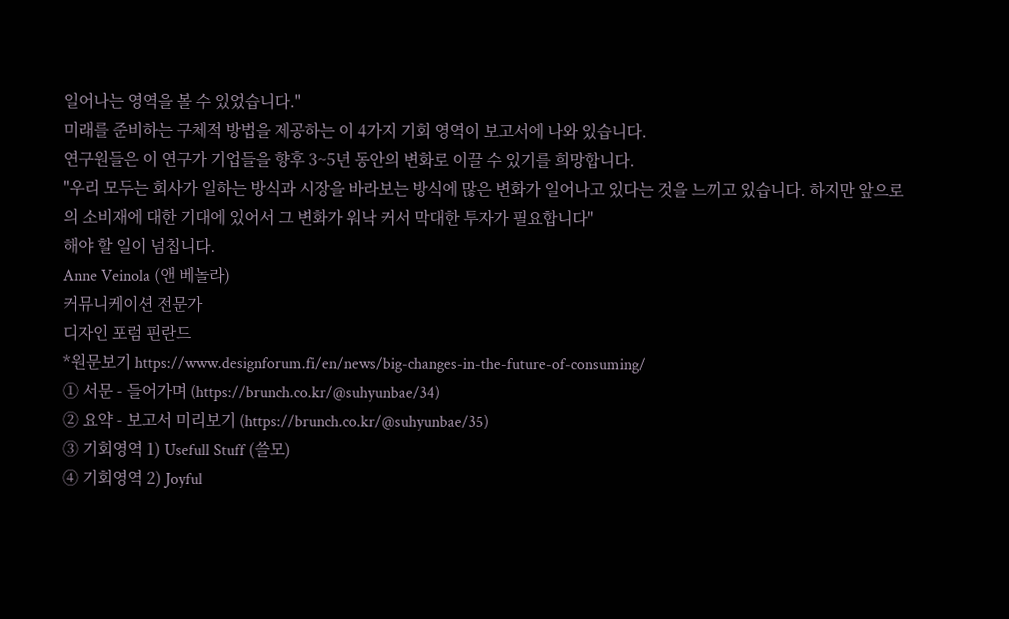일어나는 영역을 볼 수 있었습니다."
미래를 준비하는 구체적 방법을 제공하는 이 4가지 기회 영역이 보고서에 나와 있습니다.
연구원들은 이 연구가 기업들을 향후 3~5년 동안의 변화로 이끌 수 있기를 희망합니다.
"우리 모두는 회사가 일하는 방식과 시장을 바라보는 방식에 많은 변화가 일어나고 있다는 것을 느끼고 있습니다. 하지만 앞으로의 소비재에 대한 기대에 있어서 그 변화가 워낙 커서 막대한 투자가 필요합니다"
해야 할 일이 넘칩니다.
Anne Veinola (앤 베놀라)
커뮤니케이션 전문가
디자인 포럼 핀란드
*원문보기 https://www.designforum.fi/en/news/big-changes-in-the-future-of-consuming/
① 서문 - 들어가며 (https://brunch.co.kr/@suhyunbae/34)
② 요약 - 보고서 미리보기 (https://brunch.co.kr/@suhyunbae/35)
③ 기회영역 1) Usefull Stuff (쓸모)
④ 기회영역 2) Joyful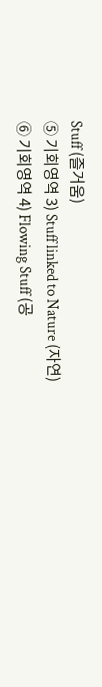Stuff (즐거움)
⑤ 기회영역 3) Stuff linked to Nature (자연)
⑥ 기회영역 4) Flowing Stuff (공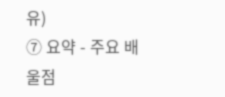유)
⑦ 요약 - 주요 배울점